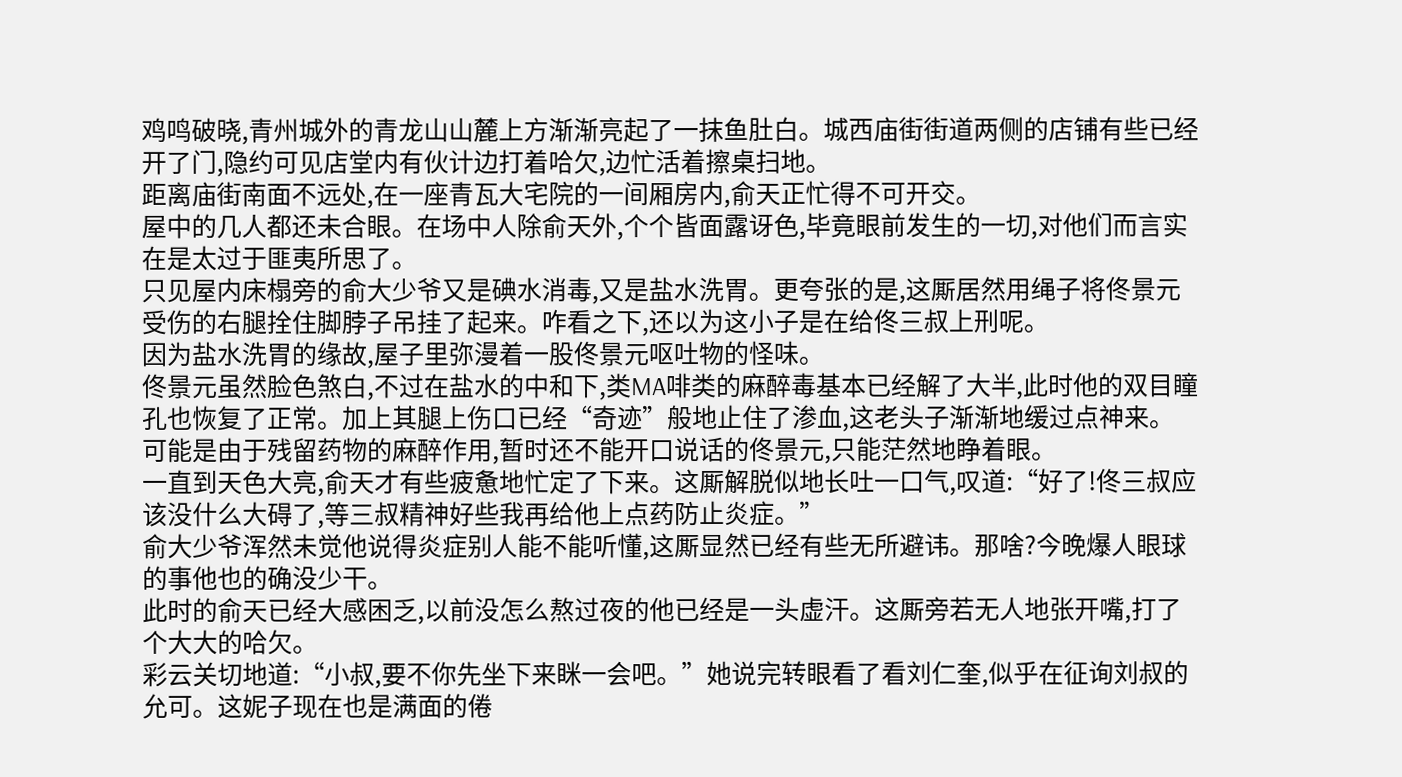鸡鸣破晓,青州城外的青龙山山麓上方渐渐亮起了一抹鱼肚白。城西庙街街道两侧的店铺有些已经开了门,隐约可见店堂内有伙计边打着哈欠,边忙活着擦桌扫地。
距离庙街南面不远处,在一座青瓦大宅院的一间厢房内,俞天正忙得不可开交。
屋中的几人都还未合眼。在场中人除俞天外,个个皆面露讶色,毕竟眼前发生的一切,对他们而言实在是太过于匪夷所思了。
只见屋内床榻旁的俞大少爷又是碘水消毒,又是盐水洗胃。更夸张的是,这厮居然用绳子将佟景元受伤的右腿拴住脚脖子吊挂了起来。咋看之下,还以为这小子是在给佟三叔上刑呢。
因为盐水洗胃的缘故,屋子里弥漫着一股佟景元呕吐物的怪味。
佟景元虽然脸色煞白,不过在盐水的中和下,类MA啡类的麻醉毒基本已经解了大半,此时他的双目瞳孔也恢复了正常。加上其腿上伤口已经“奇迹”般地止住了渗血,这老头子渐渐地缓过点神来。
可能是由于残留药物的麻醉作用,暂时还不能开口说话的佟景元,只能茫然地睁着眼。
一直到天色大亮,俞天才有些疲惫地忙定了下来。这厮解脱似地长吐一口气,叹道:“好了!佟三叔应该没什么大碍了,等三叔精神好些我再给他上点药防止炎症。”
俞大少爷浑然未觉他说得炎症别人能不能听懂,这厮显然已经有些无所避讳。那啥?今晚爆人眼球的事他也的确没少干。
此时的俞天已经大感困乏,以前没怎么熬过夜的他已经是一头虚汗。这厮旁若无人地张开嘴,打了个大大的哈欠。
彩云关切地道:“小叔,要不你先坐下来眯一会吧。”她说完转眼看了看刘仁奎,似乎在征询刘叔的允可。这妮子现在也是满面的倦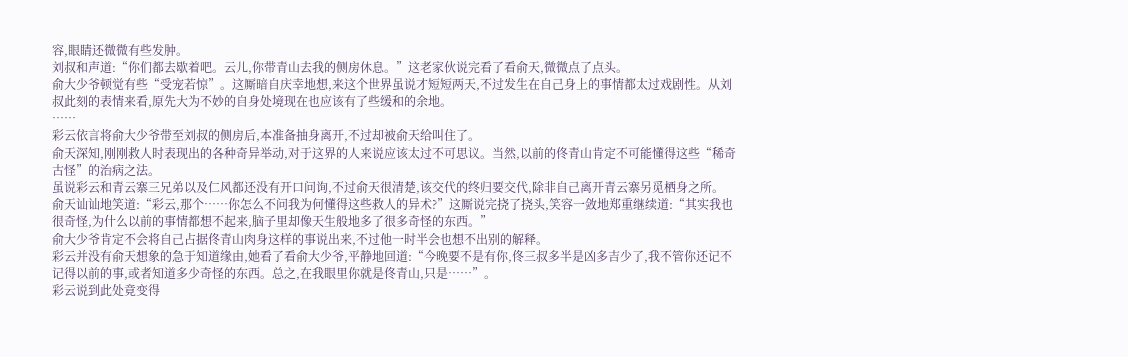容,眼睛还微微有些发肿。
刘叔和声道:“你们都去歇着吧。云儿,你带青山去我的侧房休息。”这老家伙说完看了看俞天,微微点了点头。
俞大少爷顿觉有些“受宠若惊”。这厮暗自庆幸地想,来这个世界虽说才短短两天,不过发生在自己身上的事情都太过戏剧性。从刘叔此刻的表情来看,原先大为不妙的自身处境现在也应该有了些缓和的余地。
……
彩云依言将俞大少爷带至刘叔的侧房后,本准备抽身离开,不过却被俞天给叫住了。
俞天深知,刚刚救人时表现出的各种奇异举动,对于这界的人来说应该太过不可思议。当然,以前的佟青山肯定不可能懂得这些“稀奇古怪”的治病之法。
虽说彩云和青云寨三兄弟以及仁风都还没有开口问询,不过俞天很清楚,该交代的终归要交代,除非自己离开青云寨另觅栖身之所。
俞天讪讪地笑道:“彩云,那个……你怎么不问我为何懂得这些救人的异术?”这厮说完挠了挠头,笑容一敛地郑重继续道:“其实我也很奇怪,为什么以前的事情都想不起来,脑子里却像天生般地多了很多奇怪的东西。”
俞大少爷肯定不会将自己占据佟青山肉身这样的事说出来,不过他一时半会也想不出别的解释。
彩云并没有俞天想象的急于知道缘由,她看了看俞大少爷,平静地回道:“今晚要不是有你,佟三叔多半是凶多吉少了,我不管你还记不记得以前的事,或者知道多少奇怪的东西。总之,在我眼里你就是佟青山,只是……”。
彩云说到此处竟变得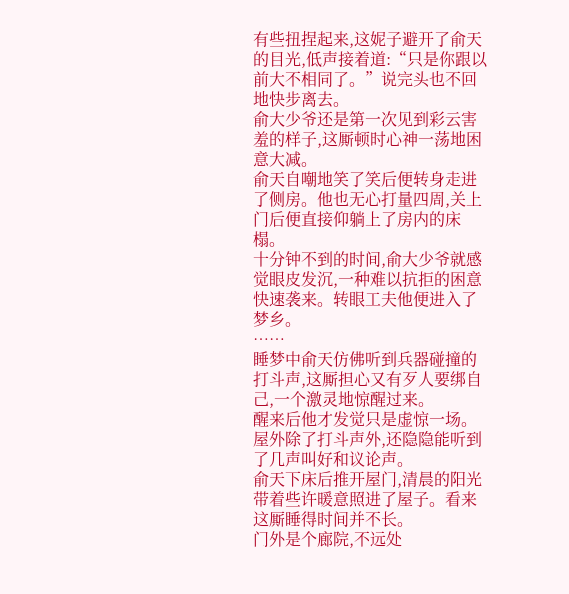有些扭捏起来,这妮子避开了俞天的目光,低声接着道:“只是你跟以前大不相同了。”说完头也不回地快步离去。
俞大少爷还是第一次见到彩云害羞的样子,这厮顿时心神一荡地困意大减。
俞天自嘲地笑了笑后便转身走进了侧房。他也无心打量四周,关上门后便直接仰躺上了房内的床榻。
十分钟不到的时间,俞大少爷就感觉眼皮发沉,一种难以抗拒的困意快速袭来。转眼工夫他便进入了梦乡。
……
睡梦中俞天仿佛听到兵器碰撞的打斗声,这厮担心又有歹人要绑自己,一个激灵地惊醒过来。
醒来后他才发觉只是虚惊一场。屋外除了打斗声外,还隐隐能听到了几声叫好和议论声。
俞天下床后推开屋门,清晨的阳光带着些许暖意照进了屋子。看来这厮睡得时间并不长。
门外是个廊院,不远处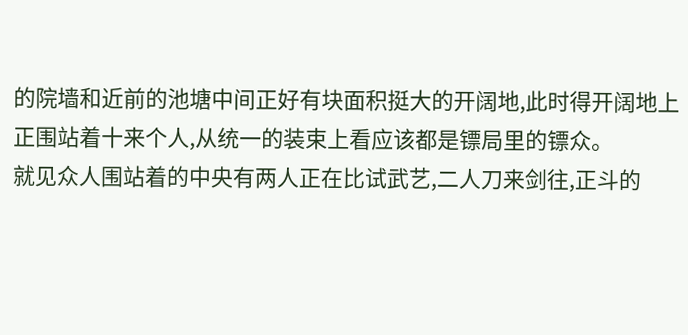的院墙和近前的池塘中间正好有块面积挺大的开阔地,此时得开阔地上正围站着十来个人,从统一的装束上看应该都是镖局里的镖众。
就见众人围站着的中央有两人正在比试武艺,二人刀来剑往,正斗的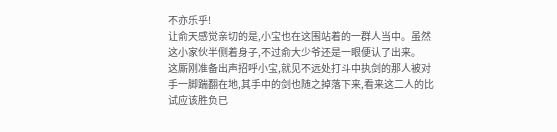不亦乐乎!
让俞天感觉亲切的是,小宝也在这围站着的一群人当中。虽然这小家伙半侧着身子,不过俞大少爷还是一眼便认了出来。
这厮刚准备出声招呼小宝,就见不远处打斗中执剑的那人被对手一脚踹翻在地,其手中的剑也随之掉落下来,看来这二人的比试应该胜负已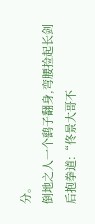分。
倒地之人一个鹞子翻身,弯腰捡起长剑后抱拳道:“佟景大哥不